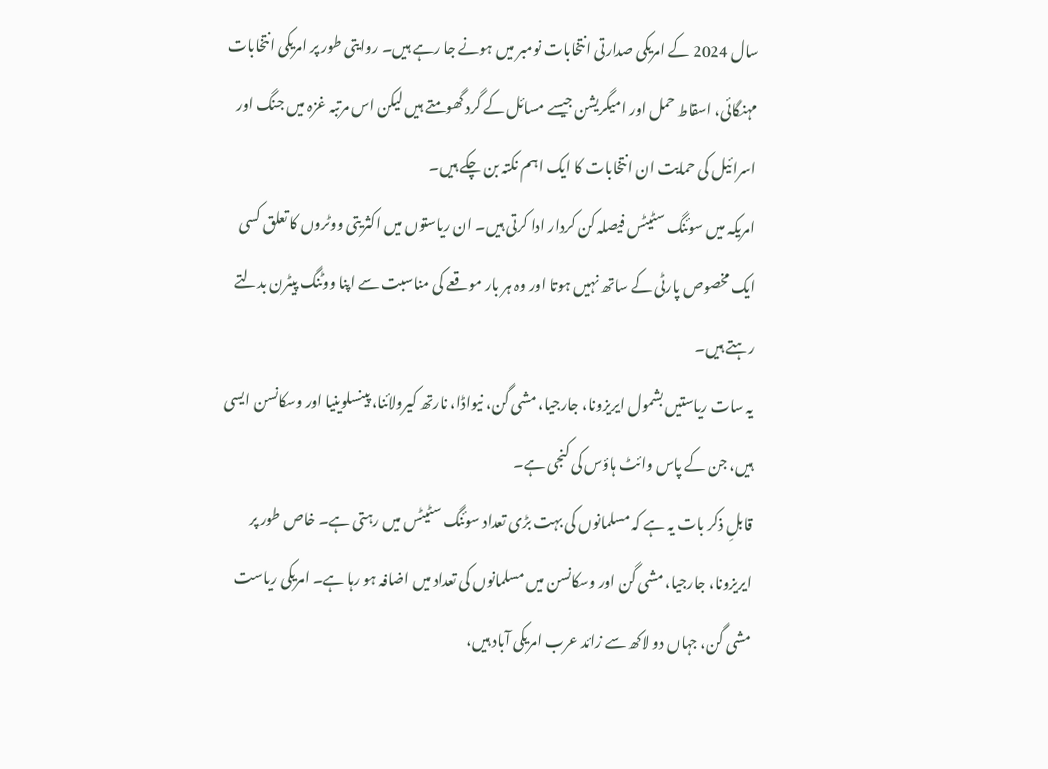سال 2024 کے امریکی صدارتی انتخابات نومبر میں ہونے جا رہے ہیں۔ روایتی طور پر امریکی انتخابات مہنگائی، اسقاط حمل اور امیگریشن جیسے مسائل کے گرد گھومتے ہیں لیکن اس مرتبہ غزہ میں جنگ اور اسرائیل کی حمایت ان انتخابات کا ایک اہم نکتہ بن چکے ہیں۔
امریکہ میں سوئنگ سٹیٹس فیصلہ کن کردار ادا کرتی ہیں۔ ان ریاستوں میں اکثریتی ووٹروں کا تعلق کسی ایک مخصوص پارٹی کے ساتھ نہیں ہوتا اور وہ ہر بار موقعے کی مناسبت سے اپنا ووٹنگ پیٹرن بدلتے رہتے ہیں۔
یہ سات ریاستیں بشمول ایریزونا، جارجیا، مشی گن، نیواڈا، نارتھ کیرولائنا، پینسلوینیا اور وسکانسن ایسی ہیں، جن کے پاس وائٹ ہاؤس کی کنجی ہے۔
قابلِ ذکر بات یہ ہے کہ مسلمانوں کی بہت بڑی تعداد سوئنگ سٹیٹس میں رہتی ہے۔ خاص طور پر ایریزونا، جارجیا، مشی گن اور وسکانسن میں مسلمانوں کی تعداد میں اضافہ ہو رہا ہے۔ امریکی ریاست مشی گن، جہاں دو لاکھ سے زائد عرب امریکی آباد ہیں،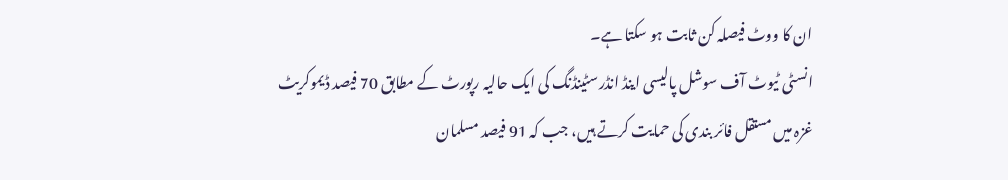ان کا ووٹ فیصلہ کن ثابت ہو سکتا ہے۔
انسٹی ٹیوٹ آف سوشل پالیسی اینڈ انڈرسٹینڈنگ کی ایک حالیہ رپورٹ کے مطابق 70 فیصد ڈیموکریٹ غزہ میں مستقل فائر بندی کی حمایت کرتے ہیں، جب کہ 91 فیصد مسلمان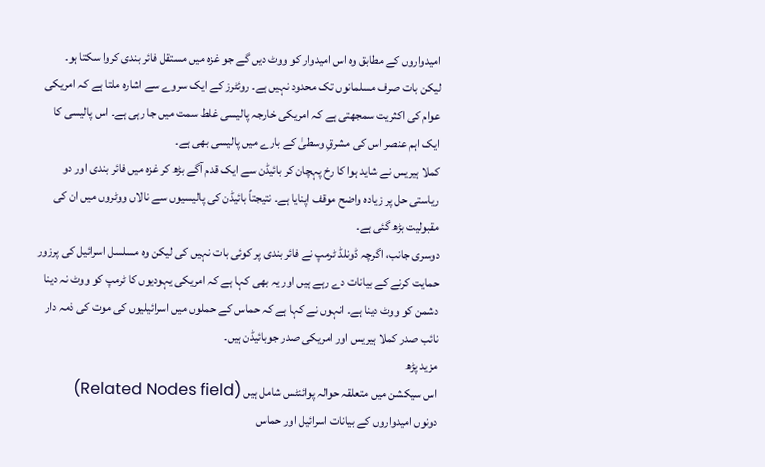امیدواروں کے مطابق وہ اس امیدوار کو ووٹ دیں گے جو غزہ میں مستقل فائر بندی کروا سکتا ہو۔
لیکن بات صرف مسلمانوں تک محدود نہیں ہے۔ روئٹرز کے ایک سروے سے اشارہ ملتا ہے کہ امریکی عوام کی اکثریت سمجھتی ہے کہ امریکی خارجہ پالیسی غلط سمت میں جا رہی ہے۔ اس پالیسی کا ایک اہم عنصر اس کی مشرقِ وسطیٰ کے بارے میں پالیسی بھی ہے۔
کملا ہیریس نے شاید ہوا کا رخ پہچان کر بائیڈن سے ایک قدم آگے بڑھ کر غزہ میں فائر بندی اور دو ریاستی حل پر زیادہ واضح موقف اپنایا ہے۔ نتیجتاً بائیڈن کی پالیسیوں سے نالاں ووٹروں میں ان کی مقبولیت بڑھ گئی ہے۔
دوسری جانب، اگرچہ ڈونلڈ ٹرمپ نے فائر بندی پر کوئی بات نہیں کی لیکن وہ مسلسل اسرائیل کی پرزور حمایت کرنے کے بیانات دے رہے ہیں اور یہ بھی کہا ہے کہ امریکی یہودیوں کا ٹرمپ کو ووٹ نہ دینا دشمن کو ووٹ دینا ہے۔ انہوں نے کہا ہے کہ حماس کے حملوں میں اسرائیلیوں کی موت کی ذمہ دار نائب صدر کملا ہیریس اور امریکی صدر جوبائیڈن ہیں۔
مزید پڑھ
اس سیکشن میں متعلقہ حوالہ پوائنٹس شامل ہیں (Related Nodes field)
دونوں امیدواروں کے بیانات اسرائیل اور حماس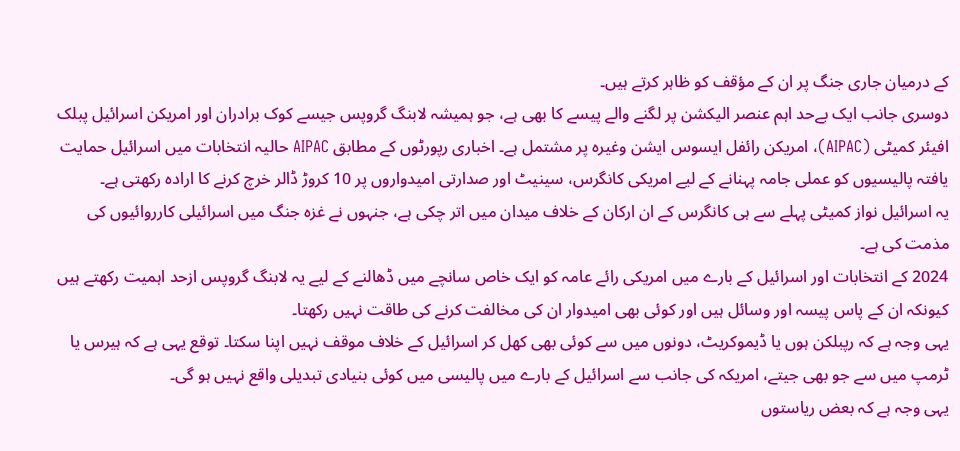کے درمیان جاری جنگ پر ان کے مؤقف کو ظاہر کرتے ہیں۔
دوسری جانب ایک بےحد اہم عنصر الیکشن پر لگنے والے پیسے کا بھی ہے، جو ہمیشہ لابنگ گروپس جیسے کوک برادران اور امریکن اسرائیل پبلک افیئر کمیٹی (AIPAC)، امریکن رائفل ایسوس ایشن وغیرہ پر مشتمل ہے۔ اخباری رپورٹوں کے مطابق AIPAC حالیہ انتخابات میں اسرائیل حمایت یافتہ پالیسیوں کو عملی جامہ پہنانے کے لیے امریکی کانگرس، سینیٹ اور صدارتی امیدواروں پر 10 کروڑ ڈالر خرچ کرنے کا ارادہ رکھتی ہے۔
یہ اسرائیل نواز کمیٹی پہلے سے ہی کانگرس کے ان ارکان کے خلاف میدان میں اتر چکی ہے، جنہوں نے غزہ جنگ میں اسرائیلی کارروائیوں کی مذمت کی ہے۔
2024 کے انتخابات اور اسرائیل کے بارے میں امریکی رائے عامہ کو ایک خاص سانچے میں ڈھالنے کے لیے یہ لابنگ گروپس ازحد اہمیت رکھتے ہیں کیونکہ ان کے پاس پیسہ اور وسائل ہیں اور کوئی بھی امیدوار ان کی مخالفت کرنے کی طاقت نہیں رکھتا۔
یہی وجہ ہے کہ رپبلکن ہوں یا ڈیموکریٹ، دونوں میں سے کوئی بھی کھل کر اسرائیل کے خلاف موقف نہیں اپنا سکتا۔ توقع یہی ہے کہ ہیرس یا ٹرمپ میں سے جو بھی جیتے، امریکہ کی جانب سے اسرائیل کے بارے میں پالیسی میں کوئی بنیادی تبدیلی واقع نہیں ہو گی۔
یہی وجہ ہے کہ بعض ریاستوں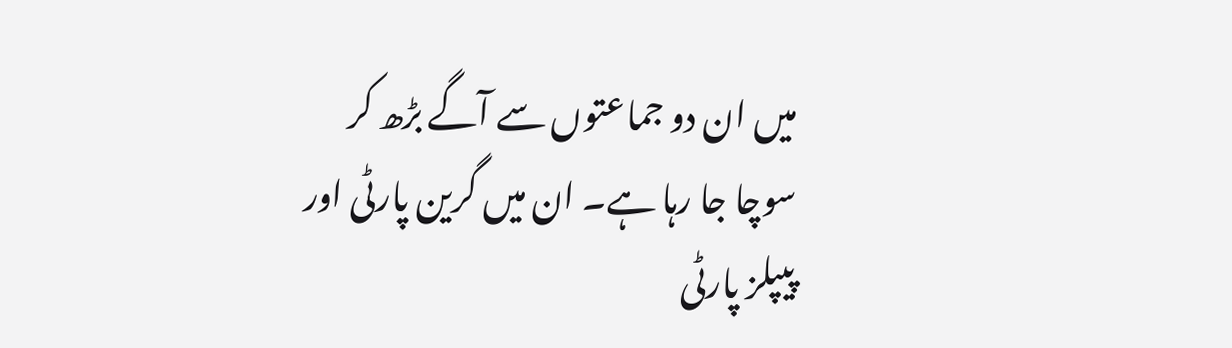میں ان دو جماعتوں سے آگے بڑھ کر سوچا جا رہا ہے۔ ان میں گرین پارٹی اور پیپلز پارٹی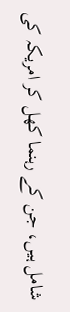شامل ہیں، جن کے رہنما کھل کر امریکہ کی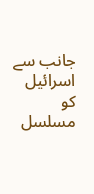جانب سے اسرائیل کو مسلسل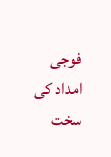فوجی امداد کی سخت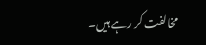مخالفت کر رہے ہیں۔